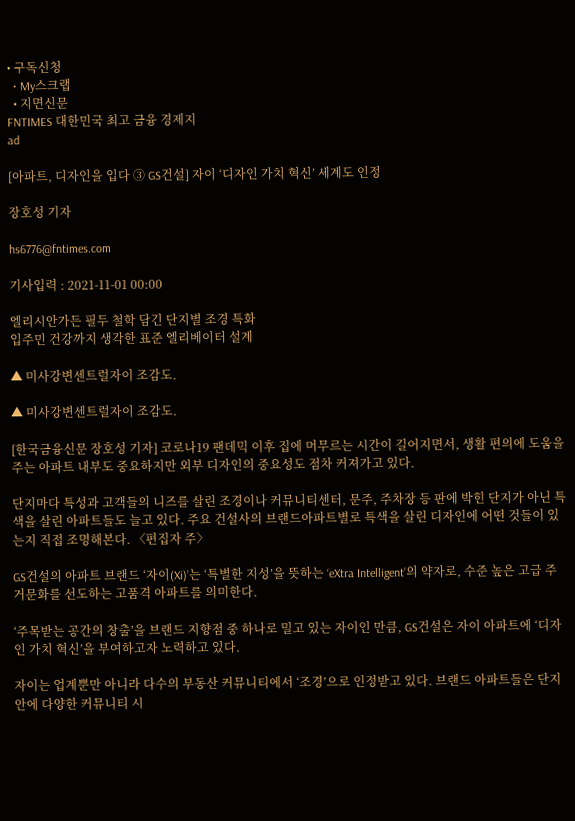• 구독신청
  • My스크랩
  • 지면신문
FNTIMES 대한민국 최고 금융 경제지
ad

[아파트, 디자인을 입다 ③ GS건설] 자이 ‘디자인 가치 혁신’ 세계도 인정

장호성 기자

hs6776@fntimes.com

기사입력 : 2021-11-01 00:00

엘리시안가든 필두 철학 담긴 단지별 조경 특화
입주민 건강까지 생각한 표준 엘리베이터 설계

▲ 미사강변센트럴자이 조감도.

▲ 미사강변센트럴자이 조감도.

[한국금융신문 장호성 기자] 코로나19 팬데믹 이후 집에 머무르는 시간이 길어지면서, 생활 편의에 도움을 주는 아파트 내부도 중요하지만 외부 디자인의 중요성도 점차 커져가고 있다.

단지마다 특성과 고객들의 니즈를 살린 조경이나 커뮤니티센터, 문주, 주차장 등 판에 박힌 단지가 아닌 특색을 살린 아파트들도 늘고 있다. 주요 건설사의 브랜드아파트별로 특색을 살린 디자인에 어떤 것들이 있는지 직접 조명해본다. 〈편집자 주〉

GS건설의 아파트 브랜드 ‘자이(Xi)’는 ‘특별한 지성’을 뜻하는 ‘eXtra Intelligent’의 약자로, 수준 높은 고급 주거문화를 선도하는 고품격 아파트를 의미한다.

‘주목받는 공간의 창출’을 브랜드 지향점 중 하나로 밀고 있는 자이인 만큼, GS건설은 자이 아파트에 ‘디자인 가치 혁신’을 부여하고자 노력하고 있다.

자이는 업계뿐만 아니라 다수의 부동산 커뮤니티에서 ‘조경’으로 인정받고 있다. 브랜드 아파트들은 단지 안에 다양한 커뮤니티 시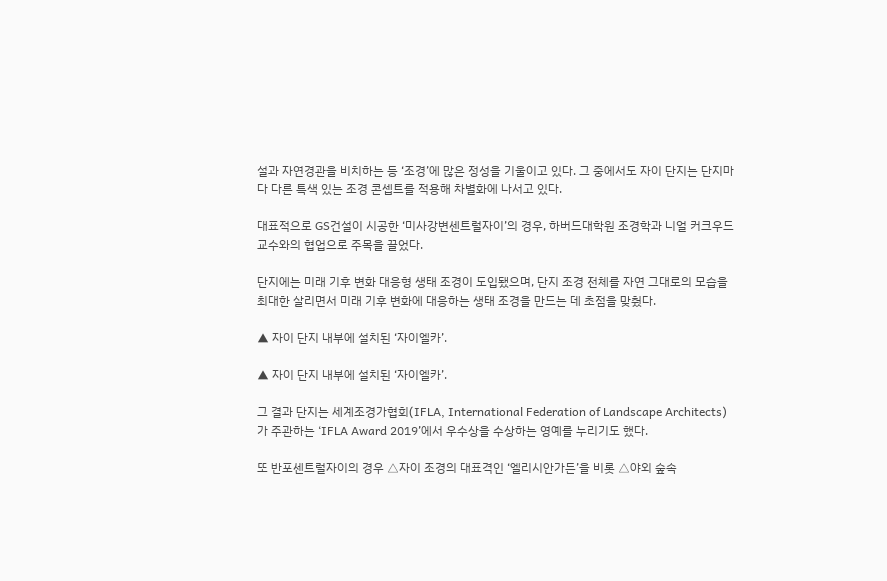설과 자연경관을 비치하는 등 ‘조경’에 많은 정성을 기울이고 있다. 그 중에서도 자이 단지는 단지마다 다른 특색 있는 조경 콘셉트를 적용해 차별화에 나서고 있다.

대표적으로 GS건설이 시공한 ‘미사강변센트럴자이’의 경우, 하버드대학원 조경학과 니얼 커크우드 교수와의 협업으로 주목을 끌었다.

단지에는 미래 기후 변화 대응형 생태 조경이 도입됐으며, 단지 조경 전체를 자연 그대로의 모습을 최대한 살리면서 미래 기후 변화에 대응하는 생태 조경을 만드는 데 초점을 맞췄다.

▲ 자이 단지 내부에 설치된 ‘자이엘카’.

▲ 자이 단지 내부에 설치된 ‘자이엘카’.

그 결과 단지는 세계조경가협회(IFLA, International Federation of Landscape Architects)가 주관하는 ‘IFLA Award 2019’에서 우수상을 수상하는 영예를 누리기도 했다.

또 반포센트럴자이의 경우 △자이 조경의 대표격인 ‘엘리시안가든’을 비롯 △야외 숲속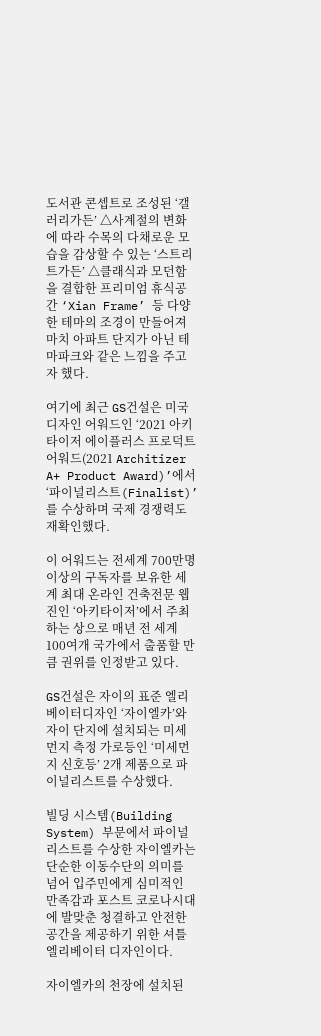도서관 콘셉트로 조성된 ‘갤러리가든’ △사계절의 변화에 따라 수목의 다채로운 모습을 감상할 수 있는 ‘스트리트가든’ △클래식과 모던함을 결합한 프리미엄 휴식공간 ‘Xian Frame’ 등 다양한 테마의 조경이 만들어져 마치 아파트 단지가 아닌 테마파크와 같은 느낌을 주고자 했다.

여기에 최근 GS건설은 미국 디자인 어워드인 ‘2021 아키타이저 에이플러스 프로덕트 어워드(2021 Architizer A+ Product Award)’에서 ‘파이널리스트(Finalist)’를 수상하며 국제 경쟁력도 재확인했다.

이 어워드는 전세계 700만명 이상의 구독자를 보유한 세계 최대 온라인 건축전문 웹진인 ‘아키타이저’에서 주최하는 상으로 매년 전 세계 100여개 국가에서 출품할 만큼 권위를 인정받고 있다.

GS건설은 자이의 표준 엘리베이터디자인 ‘자이엘카’와 자이 단지에 설치되는 미세먼지 측정 가로등인 ‘미세먼지 신호등’ 2개 제품으로 파이널리스트를 수상했다.

빌딩 시스템(Building System) 부문에서 파이널리스트를 수상한 자이엘카는 단순한 이동수단의 의미를 넘어 입주민에게 심미적인 만족감과 포스트 코로나시대에 발맞춘 청결하고 안전한 공간을 제공하기 위한 셔틀 엘리베이터 디자인이다.

자이엘카의 천장에 설치된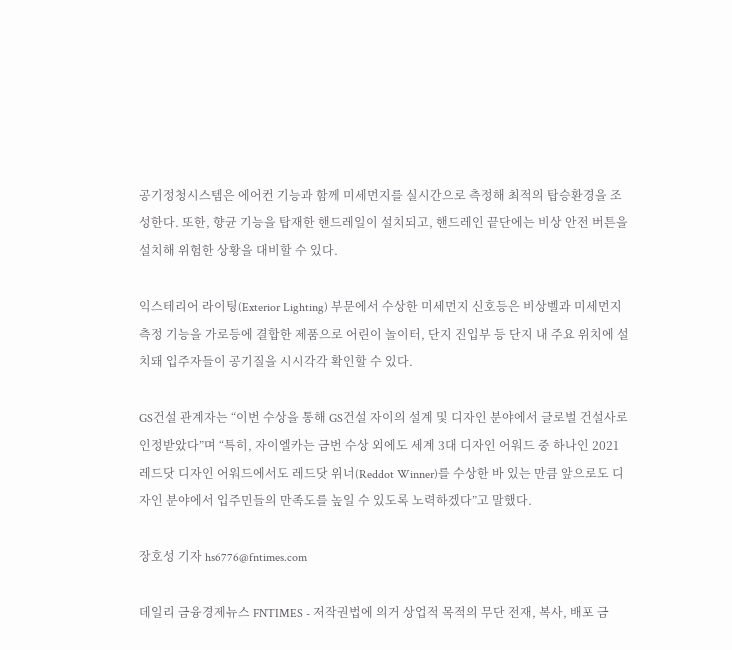공기정청시스템은 에어컨 기능과 함께 미세먼지를 실시간으로 측정해 최적의 탑승환경을 조성한다. 또한, 향균 기능을 탑재한 핸드레일이 설치되고, 핸드레인 끝단에는 비상 안전 버튼을 설치해 위험한 상황을 대비할 수 있다.

익스테리어 라이팅(Exterior Lighting) 부문에서 수상한 미세먼지 신호등은 비상벨과 미세먼지 측정 기능을 가로등에 결합한 제품으로 어린이 놀이터, 단지 진입부 등 단지 내 주요 위치에 설치돼 입주자들이 공기질을 시시각각 확인할 수 있다.

GS건설 관계자는 “이번 수상을 통해 GS건설 자이의 설계 및 디자인 분야에서 글로벌 건설사로 인정받았다”며 “특히, 자이엘카는 금번 수상 외에도 세계 3대 디자인 어워드 중 하나인 2021 레드닷 디자인 어워드에서도 레드닷 위너(Reddot Winner)를 수상한 바 있는 만큼 앞으로도 디자인 분야에서 입주민들의 만족도를 높일 수 있도록 노력하겠다”고 말했다.

장호성 기자 hs6776@fntimes.com

데일리 금융경제뉴스 FNTIMES - 저작권법에 의거 상업적 목적의 무단 전재, 복사, 배포 금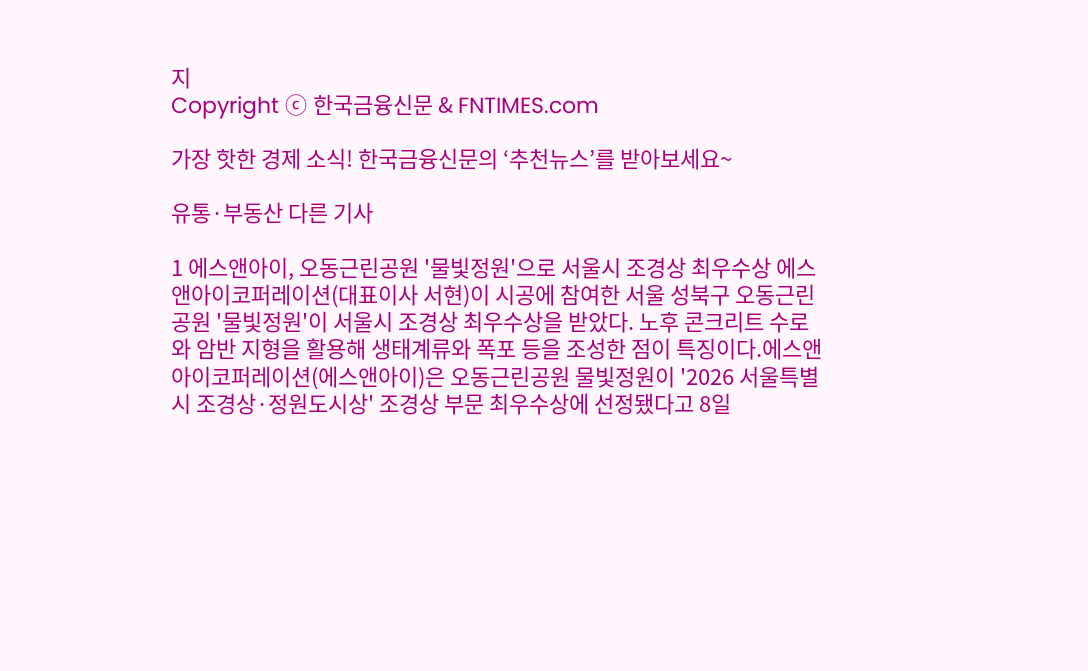지
Copyright ⓒ 한국금융신문 & FNTIMES.com

가장 핫한 경제 소식! 한국금융신문의 ‘추천뉴스’를 받아보세요~

유통·부동산 다른 기사

1 에스앤아이, 오동근린공원 '물빛정원'으로 서울시 조경상 최우수상 에스앤아이코퍼레이션(대표이사 서현)이 시공에 참여한 서울 성북구 오동근린공원 '물빛정원'이 서울시 조경상 최우수상을 받았다. 노후 콘크리트 수로와 암반 지형을 활용해 생태계류와 폭포 등을 조성한 점이 특징이다.에스앤아이코퍼레이션(에스앤아이)은 오동근린공원 물빛정원이 '2026 서울특별시 조경상·정원도시상' 조경상 부문 최우수상에 선정됐다고 8일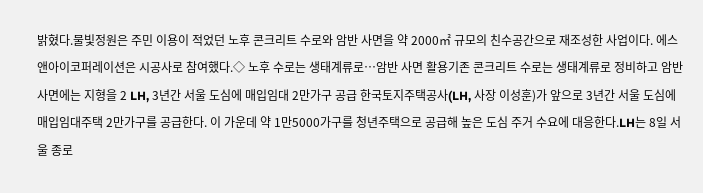밝혔다.물빛정원은 주민 이용이 적었던 노후 콘크리트 수로와 암반 사면을 약 2000㎡ 규모의 친수공간으로 재조성한 사업이다. 에스앤아이코퍼레이션은 시공사로 참여했다.◇ 노후 수로는 생태계류로…암반 사면 활용기존 콘크리트 수로는 생태계류로 정비하고 암반 사면에는 지형을 2 LH, 3년간 서울 도심에 매입임대 2만가구 공급 한국토지주택공사(LH, 사장 이성훈)가 앞으로 3년간 서울 도심에 매입임대주택 2만가구를 공급한다. 이 가운데 약 1만5000가구를 청년주택으로 공급해 높은 도심 주거 수요에 대응한다.LH는 8일 서울 종로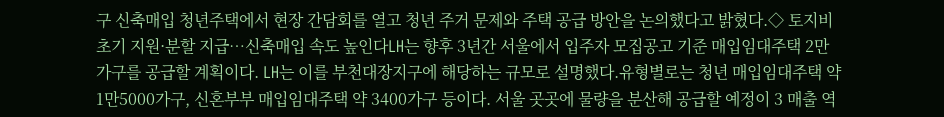구 신축매입 청년주택에서 현장 간담회를 열고 청년 주거 문제와 주택 공급 방안을 논의했다고 밝혔다.◇ 토지비 초기 지원·분할 지급…신축매입 속도 높인다LH는 향후 3년간 서울에서 입주자 모집공고 기준 매입임대주택 2만가구를 공급할 계획이다. LH는 이를 부천대장지구에 해당하는 규모로 설명했다.유형별로는 청년 매입임대주택 약 1만5000가구, 신혼부부 매입임대주택 약 3400가구 등이다. 서울 곳곳에 물량을 분산해 공급할 예정이 3 매출 역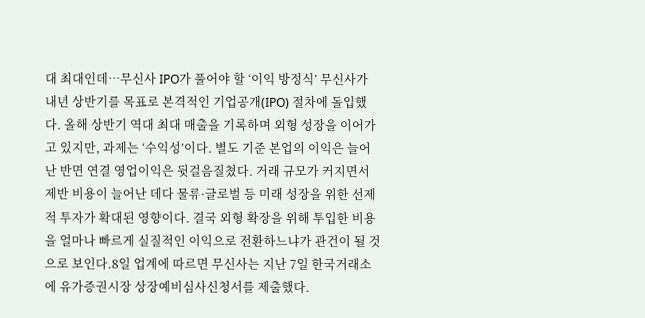대 최대인데…무신사 IPO가 풀어야 할 ‘이익 방정식’ 무신사가 내년 상반기를 목표로 본격적인 기업공개(IPO) 절차에 돌입했다. 올해 상반기 역대 최대 매출을 기록하며 외형 성장을 이어가고 있지만, 과제는 ‘수익성’이다. 별도 기준 본업의 이익은 늘어난 반면 연결 영업이익은 뒷걸음질쳤다. 거래 규모가 커지면서 제반 비용이 늘어난 데다 물류·글로벌 등 미래 성장을 위한 선제적 투자가 확대된 영향이다. 결국 외형 확장을 위해 투입한 비용을 얼마나 빠르게 실질적인 이익으로 전환하느냐가 관건이 될 것으로 보인다.8일 업계에 따르면 무신사는 지난 7일 한국거래소에 유가증권시장 상장예비심사신청서를 제출했다.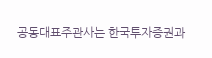공동대표주관사는 한국투자증권과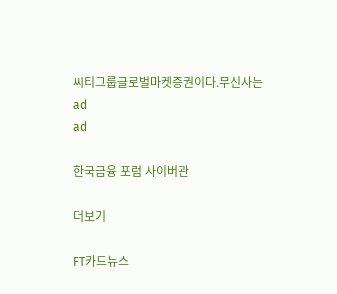씨티그룹글로벌마켓증권이다.무신사는
ad
ad

한국금융 포럼 사이버관

더보기

FT카드뉴스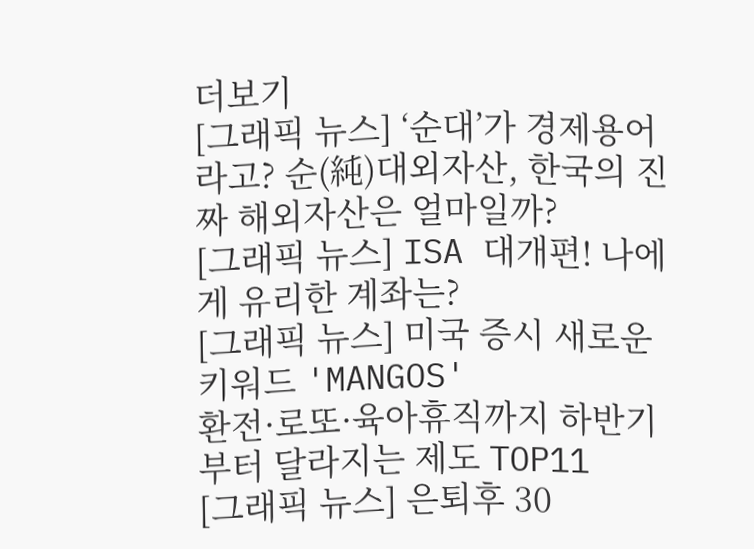더보기
[그래픽 뉴스] ‘순대’가 경제용어라고? 순(純)대외자산, 한국의 진짜 해외자산은 얼마일까?
[그래픽 뉴스] ISA 대개편! 나에게 유리한 계좌는?
[그래픽 뉴스] 미국 증시 새로운 키워드 'MANGOS'
환전·로또·육아휴직까지 하반기부터 달라지는 제도 TOP11
[그래픽 뉴스] 은퇴후 30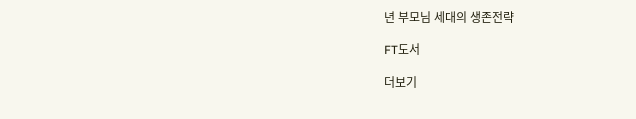년 부모님 세대의 생존전략

FT도서

더보기